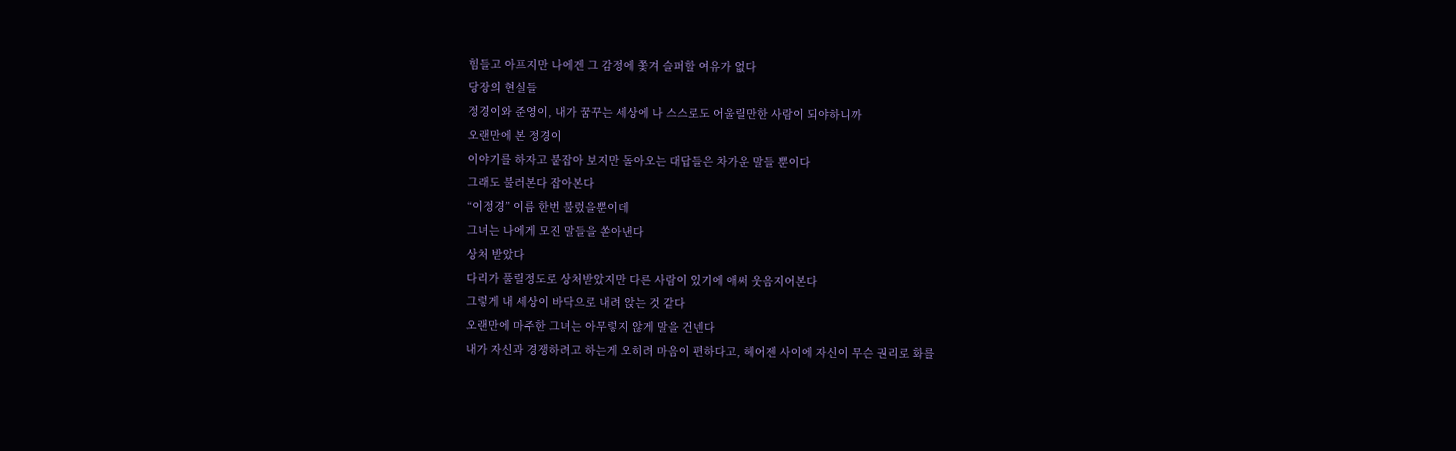힘들고 아프지만 나에겐 그 감정에 쫓겨 슬퍼할 여유가 없다
당장의 현실들
정경이와 준영이, 내가 꿈꾸는 세상에 나 스스로도 어울릴만한 사람이 되야하니까
오랜만에 본 정경이
이야기를 하자고 붙잡아 보지만 돌아오는 대답들은 차가운 말들 뿐이다
그래도 불러본다 잡아본다
“이정경” 이름 한번 불렀을뿐이데
그녀는 나에게 모진 말들을 쏟아낸다
상처 받았다
다리가 풀릴정도로 상처받았지만 다른 사람이 있기에 애써 웃음지어본다
그렇게 내 세상이 바닥으로 내려 앉는 것 같다
오랜만에 마주한 그녀는 아무렇지 않게 말을 건넨다
내가 자신과 경쟁하려고 하는게 오히려 마음이 편하다고, 헤어젠 사이에 자신이 무슨 권리로 화를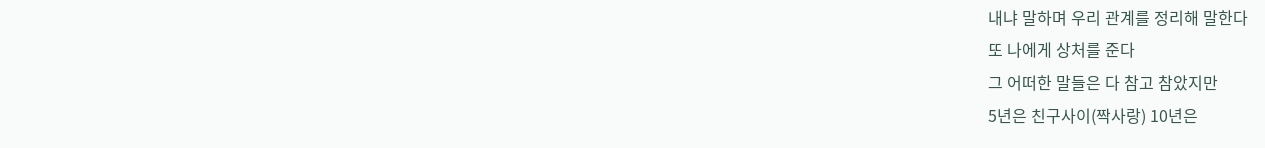내냐 말하며 우리 관계를 정리해 말한다
또 나에게 상처를 준다
그 어떠한 말들은 다 참고 참았지만
5년은 친구사이(짝사랑) 10년은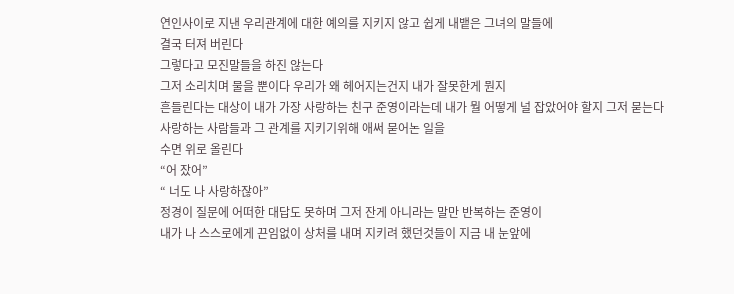연인사이로 지낸 우리관계에 대한 예의를 지키지 않고 쉽게 내뱉은 그녀의 말들에
결국 터져 버린다
그렇다고 모진말들을 하진 않는다
그저 소리치며 물을 뿐이다 우리가 왜 헤어지는건지 내가 잘못한게 뭔지
흔들린다는 대상이 내가 가장 사랑하는 친구 준영이라는데 내가 뭘 어떻게 널 잡았어야 할지 그저 묻는다
사랑하는 사람들과 그 관계를 지키기위해 애써 묻어논 일을
수면 위로 올린다
“어 잤어”
“ 너도 나 사랑하잖아”
정경이 질문에 어떠한 대답도 못하며 그저 잔게 아니라는 말만 반복하는 준영이
내가 나 스스로에게 끈임없이 상처를 내며 지키려 했던것들이 지금 내 눈앞에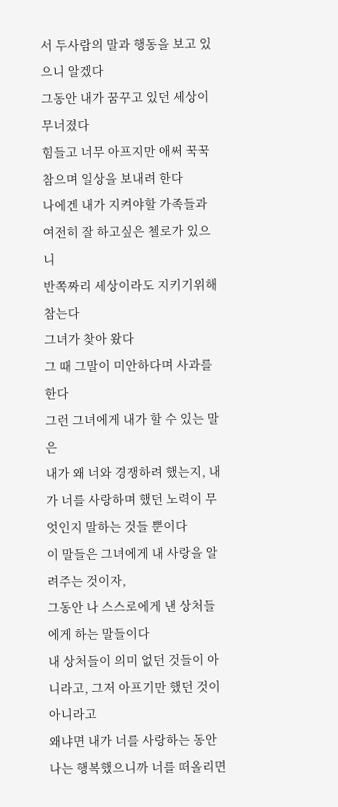서 두사람의 말과 행동을 보고 있으니 알겠다
그동안 내가 꿈꾸고 있던 세상이 무너졌다
힘들고 너무 아프지만 애써 꾹꾹 참으며 일상을 보내려 한다
나에겐 내가 지켜야할 가족들과 여전히 잘 하고싶은 첼로가 있으니
반쪽짜리 세상이라도 지키기위해 참는다
그녀가 찾아 왔다
그 때 그말이 미안하다며 사과를 한다
그런 그녀에게 내가 할 수 있는 말은
내가 왜 너와 경쟁하려 했는지, 내가 너를 사랑하며 했던 노력이 무엇인지 말하는 것들 뿐이다
이 말들은 그녀에게 내 사랑을 알려주는 것이자,
그동안 나 스스로에게 낸 상처들에게 하는 말들이다
내 상처들이 의미 없던 것들이 아니라고, 그저 아프기만 했던 것이 아니라고
왜냐면 내가 너를 사랑하는 동안 나는 행복했으니까 너를 떠올리면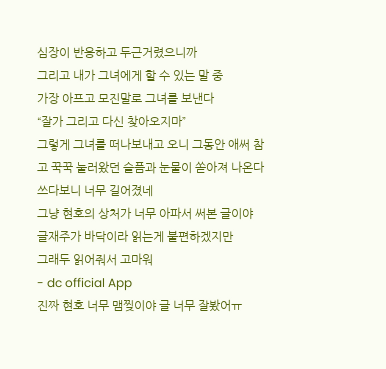심장이 반응하고 두근거렸으니까
그리고 내가 그녀에게 할 수 있는 말 중
가장 아프고 모진말로 그녀를 보낸다
“잘가 그리고 다신 찾아오지마”
그렇게 그녀를 떠나보내고 오니 그동안 애써 참고 꾹꾹 눌러왔던 슬픔과 눈물이 쏟아져 나온다
쓰다보니 너무 길어졌네
그냥 현호의 상처가 너무 아파서 써본 글이야
글재주가 바닥이라 읽는게 불편하겠지만
그래두 읽어줘서 고마워
- dc official App
진짜 현호 너무 맴찢이야 글 너무 잘봤어ㅠ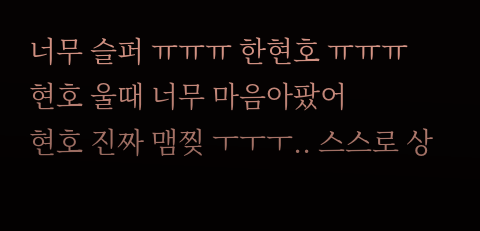너무 슬퍼 ㅠㅠㅠ 한현호 ㅠㅠㅠ
현호 울때 너무 마음아팠어
현호 진짜 맴찢 ㅜㅜㅜ.. 스스로 상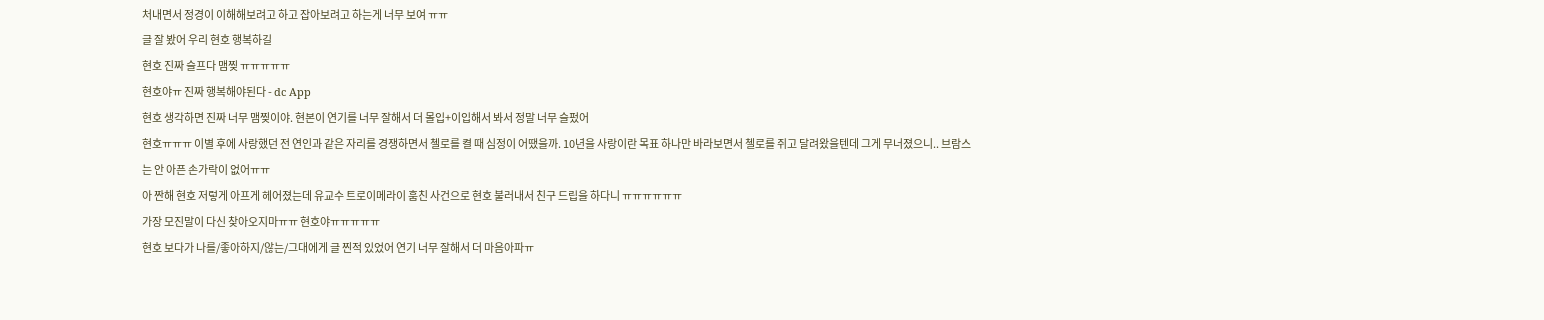처내면서 정경이 이해해보려고 하고 잡아보려고 하는게 너무 보여 ㅠㅠ
글 잘 봤어 우리 현호 행복하길
현호 진짜 슬프다 맴찢 ㅠㅠㅠㅠㅠ
현호야ㅠ 진짜 행복해야된다 - dc App
현호 생각하면 진짜 너무 맴찢이야. 현본이 연기를 너무 잘해서 더 몰입+이입해서 봐서 정말 너무 슬펐어
현호ㅠㅠㅠ 이별 후에 사랑했던 전 연인과 같은 자리를 경쟁하면서 첼로를 켤 때 심정이 어땠을까. 10년을 사랑이란 목표 하나만 바라보면서 첼로를 쥐고 달려왔을텐데 그게 무너졌으니.. 브람스는 안 아픈 손가락이 없어ㅠㅠ
아 짠해 현호 저렇게 아프게 헤어졌는데 유교수 트로이메라이 훔친 사건으로 현호 불러내서 친구 드립을 하다니 ㅠㅠㅠㅠㅠㅠ
가장 모진말이 다신 찾아오지마ㅠㅠ 현호야ㅠㅠㅠㅠㅠ
현호 보다가 나를/좋아하지/않는/그대에게 글 찐적 있었어 연기 너무 잘해서 더 마음아파ㅠ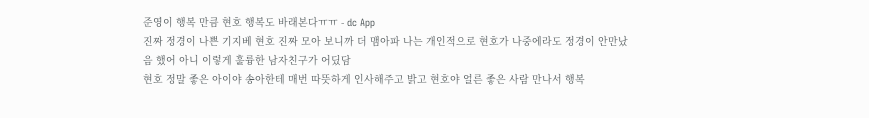준영이 행복 만큼 현호 행복도 바래본다ㅠㅠ - dc App
진짜 정경이 나쁜 기지베 현호 진짜 모아 보니까 더 맴아파 나는 개인적으로 현호가 나중에라도 정경이 안만났음 했어 아니 이렇게 훌륭한 남자친구가 어딨담
현호 정말 좋은 아이야 송아한테 매번 따뜻하게 인사해주고 밝고 현호야 얼른 좋은 사람 만나서 행복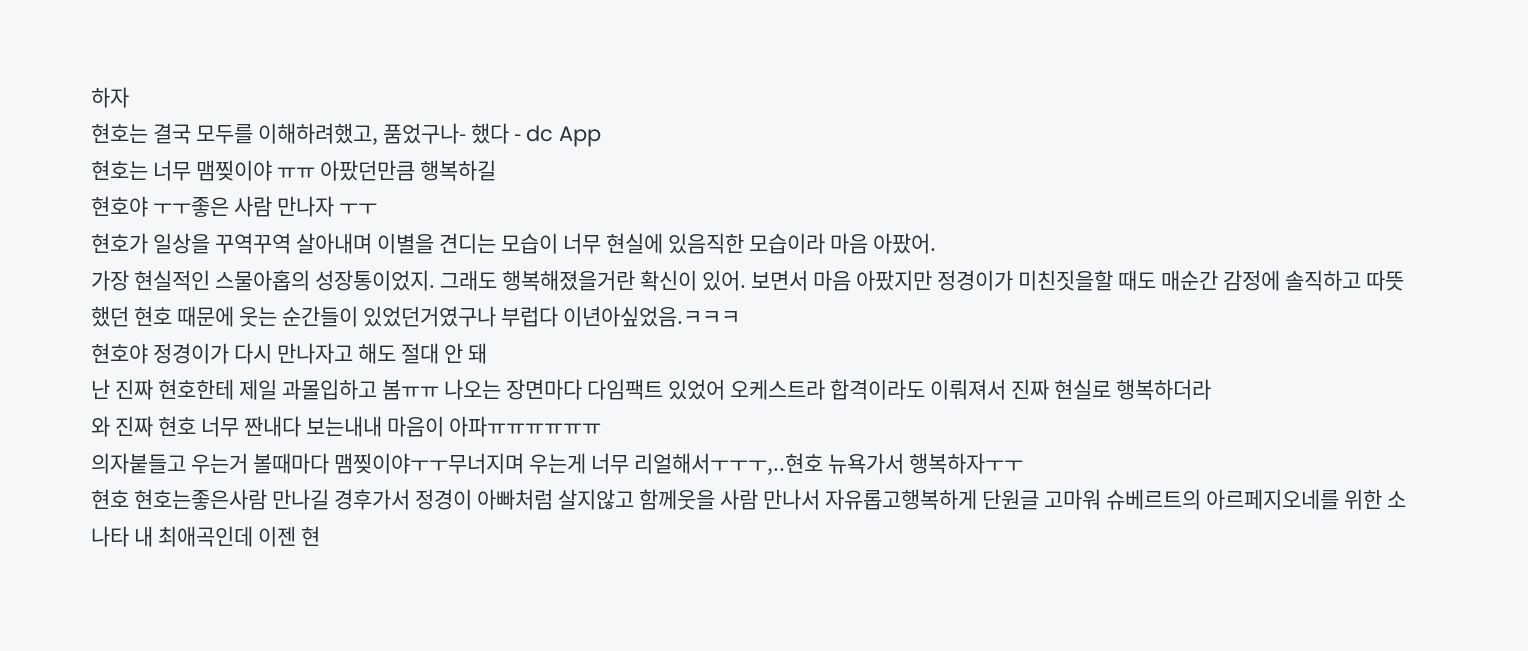하자
현호는 결국 모두를 이해하려했고, 품었구나- 했다 - dc App
현호는 너무 맴찢이야 ㅠㅠ 아팠던만큼 행복하길
현호야 ㅜㅜ좋은 사람 만나자 ㅜㅜ
현호가 일상을 꾸역꾸역 살아내며 이별을 견디는 모습이 너무 현실에 있음직한 모습이라 마음 아팠어.
가장 현실적인 스물아홉의 성장통이었지. 그래도 행복해졌을거란 확신이 있어. 보면서 마음 아팠지만 정경이가 미친짓을할 때도 매순간 감정에 솔직하고 따뜻했던 현호 때문에 웃는 순간들이 있었던거였구나 부럽다 이년아싶었음.ㅋㅋㅋ
현호야 정경이가 다시 만나자고 해도 절대 안 돼
난 진짜 현호한테 제일 과몰입하고 봄ㅠㅠ 나오는 장면마다 다임팩트 있었어 오케스트라 합격이라도 이뤄져서 진짜 현실로 행복하더라
와 진짜 현호 너무 짠내다 보는내내 마음이 아파ㅠㅠㅠㅠㅠㅠ
의자붙들고 우는거 볼때마다 맴찢이야ㅜㅜ무너지며 우는게 너무 리얼해서ㅜㅜㅜ,..현호 뉴욕가서 행복하자ㅜㅜ
현호 현호는좋은사람 만나길 경후가서 정경이 아빠처럼 살지않고 함께웃을 사람 만나서 자유롭고행복하게 단원글 고마워 슈베르트의 아르페지오네를 위한 소나타 내 최애곡인데 이젠 현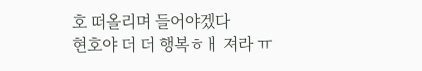호 떠올리며 들어야겠다
현호야 더 더 행복ㅎㅐ 져라 ㅠ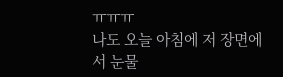ㅠㅠㅠ
나도 오늘 아침에 저 장면에서 눈물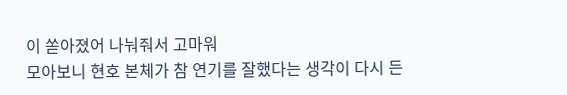이 쏟아졌어 나눠줘서 고마워
모아보니 현호 본체가 참 연기를 잘했다는 생각이 다시 든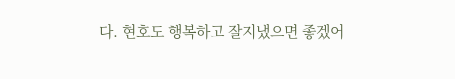다. 현호도 행복하고 잘지냈으면 좋겠어